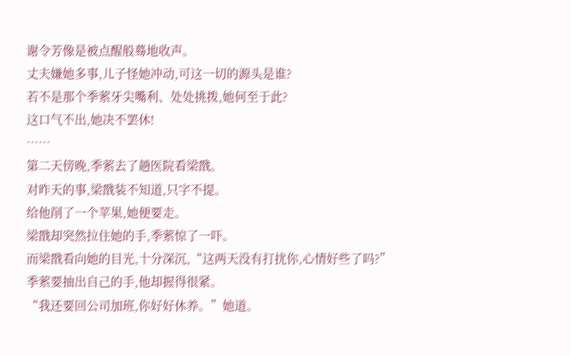谢令芳像是被点醒般蓦地收声。
丈夫嫌她多事,儿子怪她冲动,可这一切的源头是谁?
若不是那个季萦牙尖嘴利、处处挑拨,她何至于此?
这口气不出,她决不罢休!
……
第二天傍晚,季萦去了趟医院看梁戬。
对昨天的事,梁戬装不知道,只字不提。
给他削了一个苹果,她便要走。
梁戬却突然拉住她的手,季萦惊了一吓。
而梁戬看向她的目光,十分深沉,“这两天没有打扰你,心情好些了吗?”
季萦要抽出自己的手,他却握得很紧。
“我还要回公司加班,你好好休养。”她道。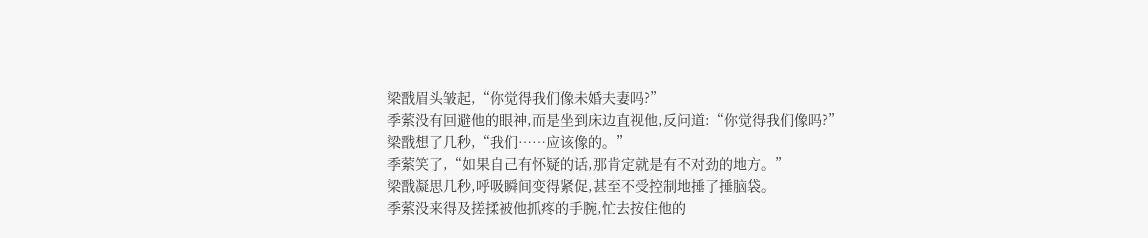梁戬眉头皱起,“你觉得我们像未婚夫妻吗?”
季萦没有回避他的眼神,而是坐到床边直视他,反问道:“你觉得我们像吗?”
梁戬想了几秒,“我们……应该像的。”
季萦笑了,“如果自己有怀疑的话,那肯定就是有不对劲的地方。”
梁戬凝思几秒,呼吸瞬间变得紧促,甚至不受控制地捶了捶脑袋。
季萦没来得及搓揉被他抓疼的手腕,忙去按住他的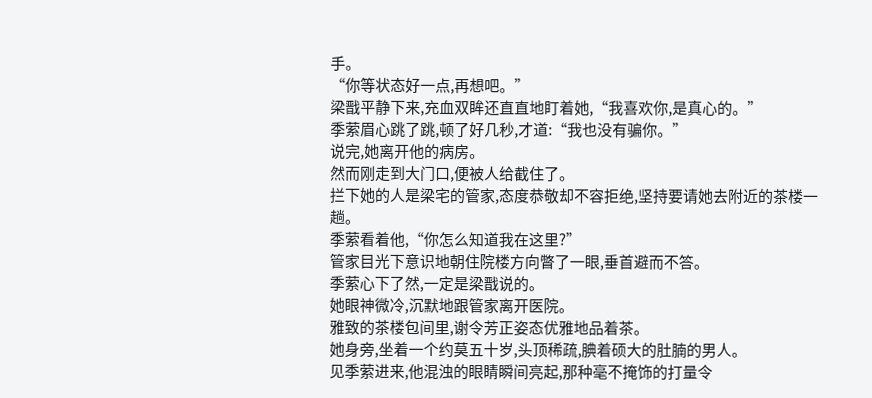手。
“你等状态好一点,再想吧。”
梁戬平静下来,充血双眸还直直地盯着她,“我喜欢你,是真心的。”
季萦眉心跳了跳,顿了好几秒,才道:“我也没有骗你。”
说完,她离开他的病房。
然而刚走到大门口,便被人给截住了。
拦下她的人是梁宅的管家,态度恭敬却不容拒绝,坚持要请她去附近的茶楼一趟。
季萦看着他,“你怎么知道我在这里?”
管家目光下意识地朝住院楼方向瞥了一眼,垂首避而不答。
季萦心下了然,一定是梁戬说的。
她眼神微冷,沉默地跟管家离开医院。
雅致的茶楼包间里,谢令芳正姿态优雅地品着茶。
她身旁,坐着一个约莫五十岁,头顶稀疏,腆着硕大的肚腩的男人。
见季萦进来,他混浊的眼睛瞬间亮起,那种毫不掩饰的打量令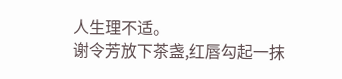人生理不适。
谢令芳放下茶盏,红唇勾起一抹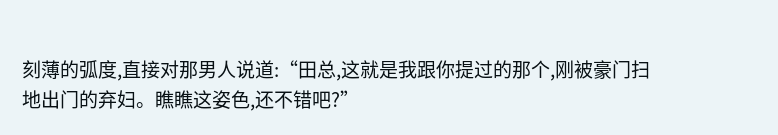刻薄的弧度,直接对那男人说道:“田总,这就是我跟你提过的那个,刚被豪门扫地出门的弃妇。瞧瞧这姿色,还不错吧?”